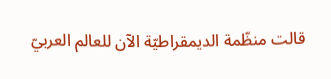قالت منظّمة الديمقراطيّة الآن للعالم العربيّ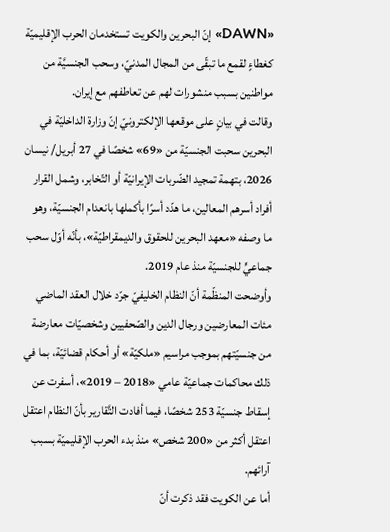«DAWN» إنّ البحرين والكويت تستخدمان الحرب الإقليميّة كغطاءٍ لقمع ما تبقّى من المجال المدنيّ، وسحب الجنسيَّة من مواطنين بسبب منشورات لهم عن تعاطفهم مع إيران.
وقالت في بيانٍ على موقعها الإلكترونيّ إنّ وزارة الداخليّة في البحرين سحبت الجنسيّة من «69» شخصًا في 27 أبريل/ نيسان 2026، بتهمة تمجيد الضّربات الإيرانيّة أو التّخابر، وشمل القرار أفراد أسرهم المعالين، ما هدّد أسرًا بأكملها بانعدام الجنسيّة، وهو ما وصفه «معهد البحرين للحقوق والديمقراطيّة»، بأنّه أوّل سحب جماعيٍّ للجنسيّة منذ عام 2019.
وأوضحت المنظّمة أنّ النظام الخليفيّ جرّد خلال العقد الماضي مئات المعارضين ورجال الدين والصّحفيين وشخصيّات معارضة من جنسيّتهم بموجب مراسيم «ملكيّة» أو أحكام قضائيّة، بما في ذلك محاكمات جماعيّة عامي «2018 – 2019»، أسفرت عن إسقاط جنسيّة 253 شخصًا، فيما أفادت التَّقارير بأنّ النظام اعتقل اعتقل أكثر من «200 شخص» منذ بدء الحرب الإقليميّة بسبب آرائهم.
أما عن الكويت فقد ذكرت أنّ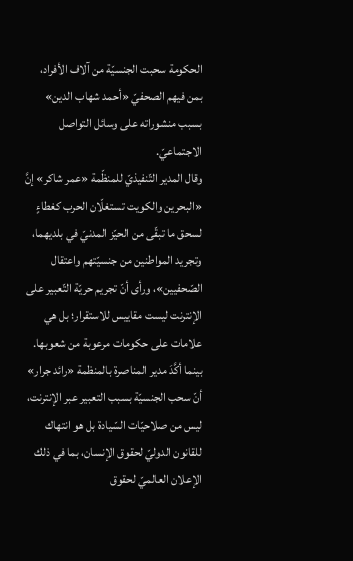الحكومة سحبت الجنسيّة من آلاف الأفراد، بمن فيهم الصحفيّ «أحمد شهاب الدين» بسبب منشوراته على وسائل التواصل الاجتماعيّ.
وقال المدير التّنفيذيّ للمنظّمة «عمر شاكر» إنَّ «البحرين والكويت تستغلّان الحرب كغطاءٍ لسحق ما تبقّى من الحيّز المدنيّ في بلديهما، وتجريد المواطنين من جنسيّتهم واعتقال الصّحفيين»، ورأى أنّ تجريم حريّة التّعبير على الإنترنت ليست مقاييس للاستقرار؛ بل هي علامات على حكومات مرعوبة من شعوبها.
بينما أكَّدَ مدير المناصرة بالمنظمة «رائد جرار» أنّ سحب الجنسيّة بسبب التعبير عبر الإنترنت، ليس من صلاحيّات السّيادة بل هو انتهاك للقانون الدوليّ لحقوق الإنسان، بما في ذلك الإعلان العالميّ لحقوق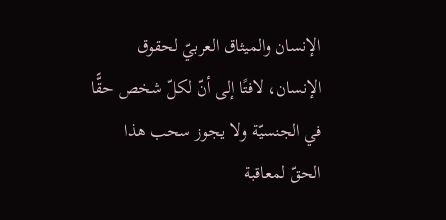الإنسان والميثاق العربيّ لحقوق الإنسان، لافتًا إلى أنّ لكلّ شخص حقًّا في الجنسيّة ولا يجوز سحب هذا الحقّ لمعاقبة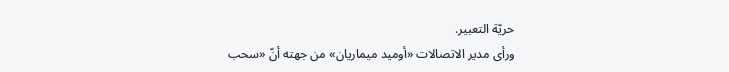حريّة التعبير.
ورأى مدير الاتصالات «أوميد ميماريان» من جهته أنّ «سحب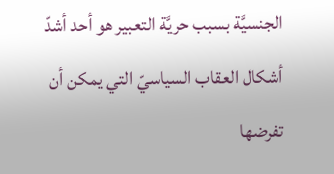الجنسيَّة بسبب حريَّة التعبير هو أحد أشدّ أشكال العقاب السياسيّ التي يمكن أن تفرضها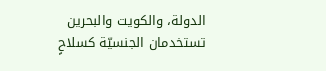الدولة، والكويت والبحرين تستخدمان الجنسيّة كسلاحٍ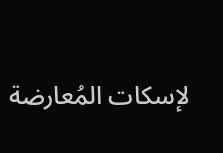لإسكات المُعارضة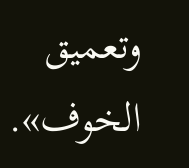وتعميق الخوف».